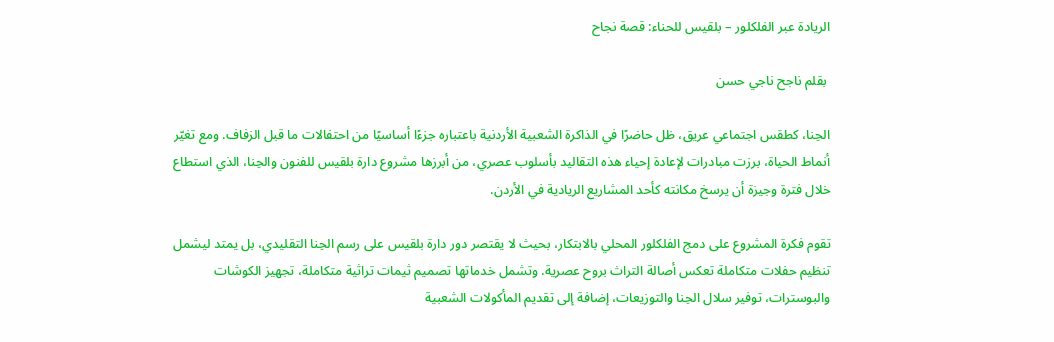الريادة عبر الفلكلور – بلقيس للحناء: قصة نجاح

 بقلم ناجح ناجي حسن

الحِنا، كطقس اجتماعي عريق، ظل حاضرًا في الذاكرة الشعبية الأردنية باعتباره جزءًا أساسيًا من احتفالات ما قبل الزفاف. ومع تغيّر أنماط الحياة، برزت مبادرات لإعادة إحياء هذه التقاليد بأسلوب عصري، من أبرزها مشروع دارة بلقيس للفنون والحِنا، الذي استطاع خلال فترة وجيزة أن يرسخ مكانته كأحد المشاريع الريادية في الأردن.

تقوم فكرة المشروع على دمج الفلكلور المحلي بالابتكار، بحيث لا يقتصر دور دارة بلقيس على رسم الحِنا التقليدي، بل يمتد ليشمل تنظيم حفلات متكاملة تعكس أصالة التراث بروح عصرية. وتشمل خدماتها تصميم ثيمات تراثية متكاملة، تجهيز الكوشات والبوسترات، توفير سلال الحِنا والتوزيعات، إضافة إلى تقديم المأكولات الشعبية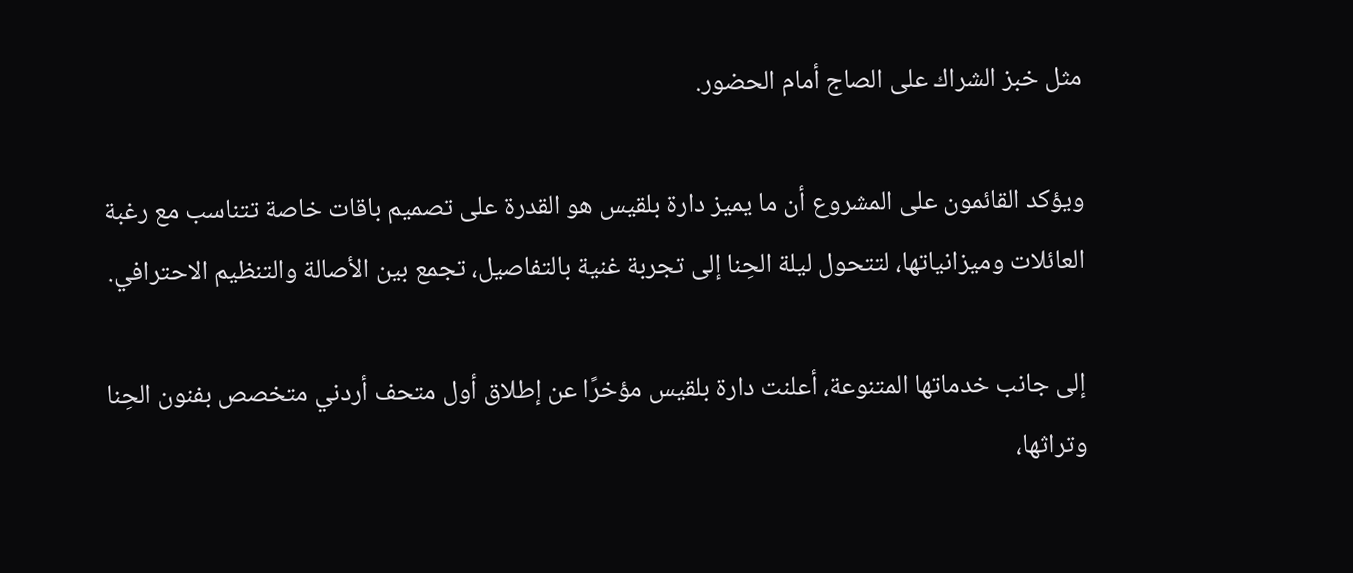مثل خبز الشراك على الصاج أمام الحضور.

ويؤكد القائمون على المشروع أن ما يميز دارة بلقيس هو القدرة على تصميم باقات خاصة تتناسب مع رغبة العائلات وميزانياتها، لتتحول ليلة الحِنا إلى تجربة غنية بالتفاصيل، تجمع بين الأصالة والتنظيم الاحترافي.

إلى جانب خدماتها المتنوعة، أعلنت دارة بلقيس مؤخرًا عن إطلاق أول متحف أردني متخصص بفنون الحِنا وتراثها،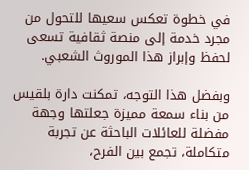في خطوة تعكس سعيها للتحول من مجرد خدمة إلى منصة ثقافية تسعى لحفظ وإبراز هذا الموروث الشعبي.

وبفضل هذا التوجه، تمكنت دارة بلقيس من بناء سمعة مميزة جعلتها وجهة مفضلة للعائلات الباحثة عن تجربة متكاملة، تجمع بين الفرح،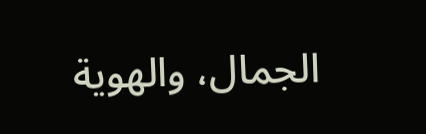الجمال، والهوية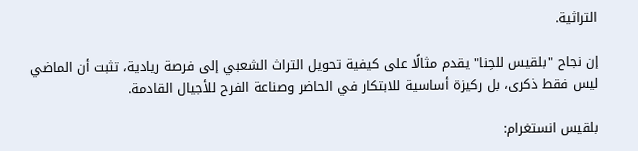التراثية.

إن نجاح "بلقيس للحِنا" يقدم مثالًا على كيفية تحويل التراث الشعبي إلى فرصة ريادية، تثبت أن الماضي ليس فقط ذكرى، بل ركيزة أساسية للابتكار في الحاضر وصناعة الفرح للأجيال القادمة.

بلقيس انستغرام: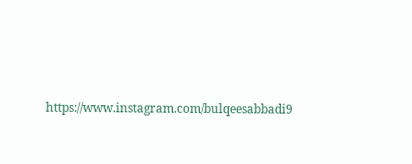https://www.instagram.com/bulqeesabbadi9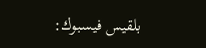بلقيس فيسبوك: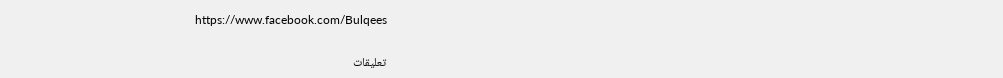https://www.facebook.com/Bulqees

تعليقات